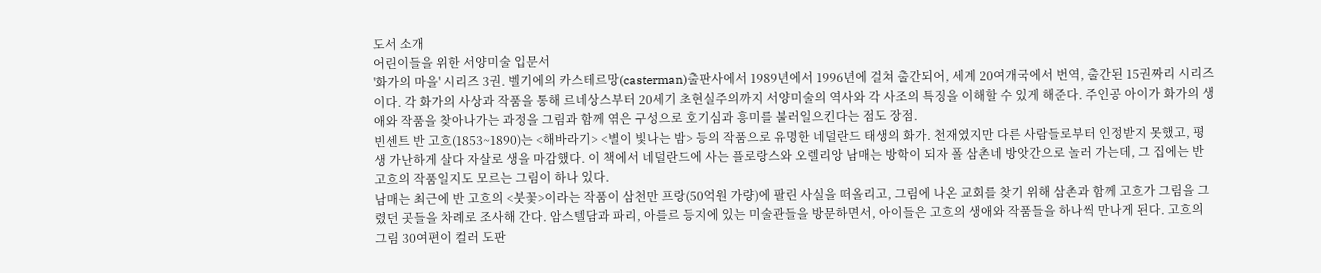도서 소개
어린이들을 위한 서양미술 입문서
'화가의 마을' 시리즈 3권. 벨기에의 카스테르망(casterman)출판사에서 1989년에서 1996년에 걸쳐 출간되어, 세계 20여개국에서 번역, 출간된 15권짜리 시리즈이다. 각 화가의 사상과 작품을 통해 르네상스부터 20세기 초현실주의까지 서양미술의 역사와 각 사조의 특징을 이해할 수 있게 해준다. 주인공 아이가 화가의 생애와 작품을 찾아나가는 과정을 그림과 함께 엮은 구성으로 호기심과 흥미를 불러일으킨다는 점도 장점.
빈센트 반 고흐(1853~1890)는 <해바라기> <별이 빛나는 밤> 등의 작품으로 유명한 네덜란드 태생의 화가. 천재였지만 다른 사람들로부터 인정받지 못했고, 평생 가난하게 살다 자살로 생을 마감했다. 이 책에서 네덜란드에 사는 플로랑스와 오렐리앙 남매는 방학이 되자 폴 삼촌네 방앗간으로 놀러 가는데, 그 집에는 반 고흐의 작품일지도 모르는 그림이 하나 있다.
남매는 최근에 반 고흐의 <붓꽃>이라는 작품이 삼천만 프랑(50억원 가량)에 팔린 사실을 떠올리고, 그림에 나온 교회를 찾기 위해 삼촌과 함께 고흐가 그림을 그렸던 곳들을 차례로 조사해 간다. 암스텔담과 파리, 아를르 등지에 있는 미술관들을 방문하면서, 아이들은 고흐의 생애와 작품들을 하나씩 만나게 된다. 고흐의 그림 30여편이 컬러 도판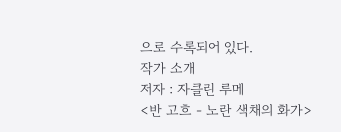으로 수록되어 있다.
작가 소개
저자 : 자클린 루메
<반 고흐 - 노란 색채의 화가>